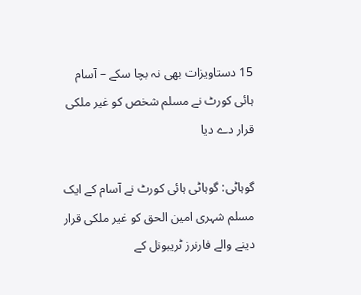15 دستاویزات بھی نہ بچا سکے – آسام ہائی کورٹ نے مسلم شخص کو غیر ملکی قرار دے دیا

گوہاٹی: گوہاٹی ہائی کورٹ نے آسام کے ایک مسلم شہری امین الحق کو غیر ملکی قرار دینے والے فارنرز ٹریبونل کے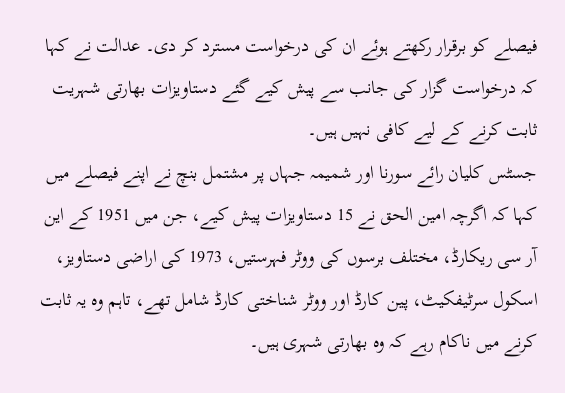فیصلے کو برقرار رکھتے ہوئے ان کی درخواست مسترد کر دی۔ عدالت نے کہا کہ درخواست گزار کی جانب سے پیش کیے گئے دستاویزات بھارتی شہریت ثابت کرنے کے لیے کافی نہیں ہیں۔
جسٹس کلیان رائے سورنا اور شمیمہ جہاں پر مشتمل بنچ نے اپنے فیصلے میں کہا کہ اگرچہ امین الحق نے 15 دستاویزات پیش کیے، جن میں 1951 کے این آر سی ریکارڈ، مختلف برسوں کی ووٹر فہرستیں، 1973 کی اراضی دستاویز، اسکول سرٹیفکیٹ، پین کارڈ اور ووٹر شناختی کارڈ شامل تھے، تاہم وہ یہ ثابت کرنے میں ناکام رہے کہ وہ بھارتی شہری ہیں۔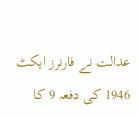عدالت نے فارنرز ایکٹ 1946 کی دفعہ 9 کا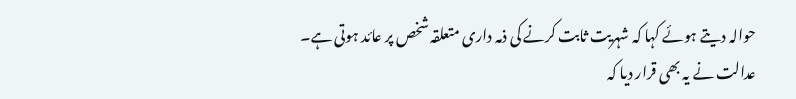حوالہ دیتے ہوئے کہا کہ شہریت ثابت کرنے کی ذمہ داری متعلقہ شخص پر عائد ہوتی ہے۔
عدالت نے یہ بھی قرار دیا کہ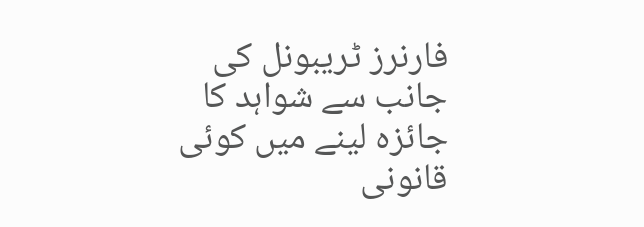فارنرز ٹریبونل کی جانب سے شواہد کا جائزہ لینے میں کوئی قانونی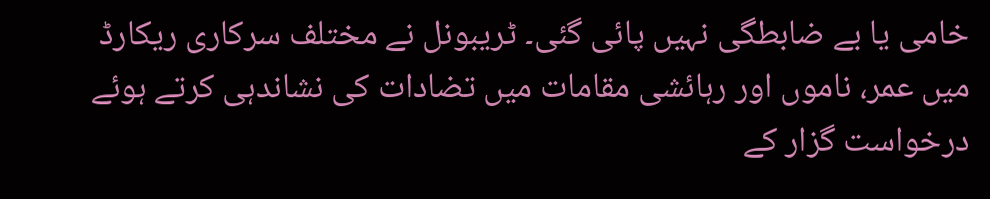خامی یا بے ضابطگی نہیں پائی گئی۔ ٹریبونل نے مختلف سرکاری ریکارڈ میں عمر، ناموں اور رہائشی مقامات میں تضادات کی نشاندہی کرتے ہوئے درخواست گزار کے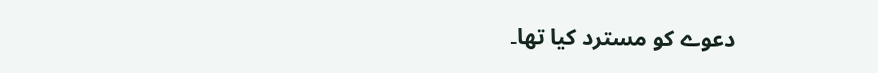دعوے کو مسترد کیا تھا۔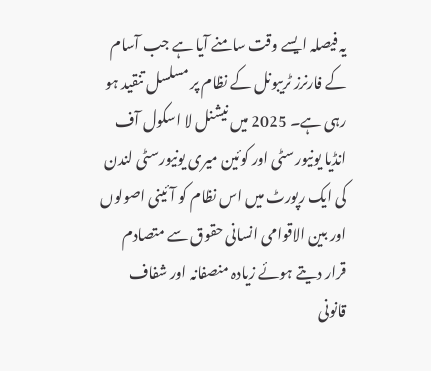یہ فیصلہ ایسے وقت سامنے آیا ہے جب آسام کے فارنرز ٹریبونل کے نظام پر مسلسل تنقید ہو رہی ہے۔ 2025 میں نیشنل لا اسکول آف انڈیا یونیورسٹی اور کوئین میری یونیورسٹی لندن کی ایک رپورٹ میں اس نظام کو آئینی اصولوں اور بین الاقوامی انسانی حقوق سے متصادم قرار دیتے ہوئے زیادہ منصفانہ اور شفاف قانونی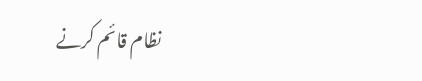نظام قائم کرنے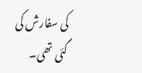کی سفارش کی گئی تھی۔